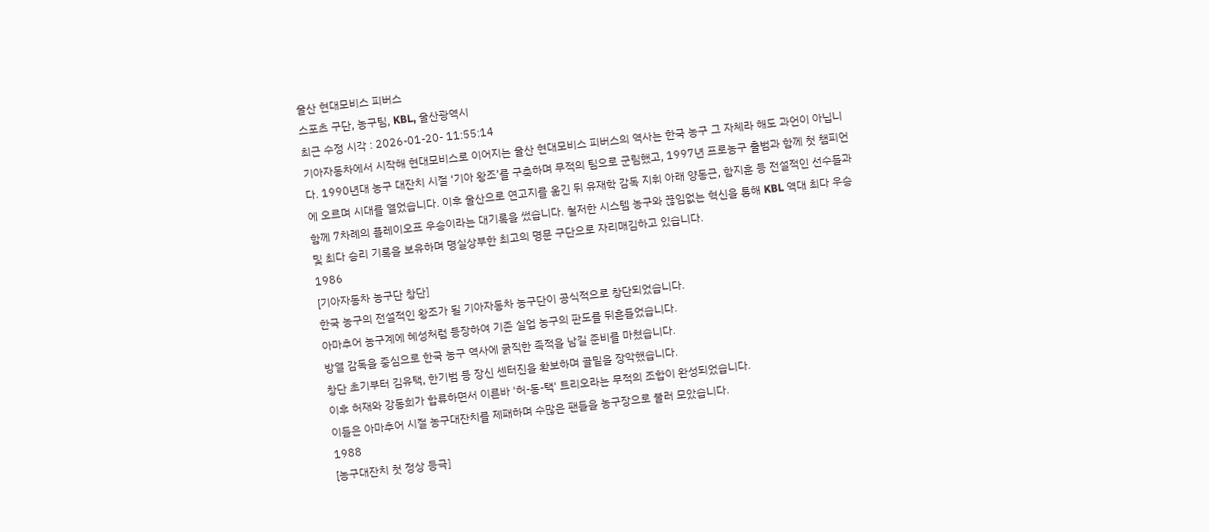울산 현대모비스 피버스
스포츠 구단, 농구팀, KBL, 울산광역시
최근 수정 시각 : 2026-01-20- 11:55:14
기아자동차에서 시작해 현대모비스로 이어지는 울산 현대모비스 피버스의 역사는 한국 농구 그 자체라 해도 과언이 아닙니다. 1990년대 농구 대잔치 시절 ‘기아 왕조’를 구축하며 무적의 팀으로 군림했고, 1997년 프로농구 출범과 함께 첫 챔피언에 오르며 시대를 열었습니다. 이후 울산으로 연고지를 옮긴 뒤 유재학 감독 지휘 아래 양동근, 함지훈 등 전설적인 선수들과 함께 7차례의 플레이오프 우승이라는 대기록을 썼습니다. 철저한 시스템 농구와 끊임없는 혁신을 통해 KBL 역대 최다 우승 및 최다 승리 기록을 보유하며 명실상부한 최고의 명문 구단으로 자리매김하고 있습니다.
1986
[기아자동차 농구단 창단]
한국 농구의 전설적인 왕조가 될 기아자동차 농구단이 공식적으로 창단되었습니다.
아마추어 농구계에 혜성처럼 등장하여 기존 실업 농구의 판도를 뒤흔들었습니다.
방열 감독을 중심으로 한국 농구 역사에 굵직한 족적을 남길 준비를 마쳤습니다.
창단 초기부터 김유택, 한기범 등 장신 센터진을 확보하며 골밑을 장악했습니다.
이후 허재와 강동희가 합류하면서 이른바 '허-동-택' 트리오라는 무적의 조합이 완성되었습니다.
이들은 아마추어 시절 농구대잔치를 제패하며 수많은 팬들을 농구장으로 불러 모았습니다.
1988
[농구대잔치 첫 정상 등극]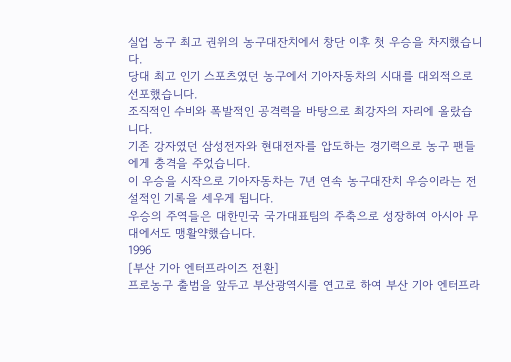실업 농구 최고 권위의 농구대잔치에서 창단 이후 첫 우승을 차지했습니다.
당대 최고 인기 스포츠였던 농구에서 기아자동차의 시대를 대외적으로 선포했습니다.
조직적인 수비와 폭발적인 공격력을 바탕으로 최강자의 자리에 올랐습니다.
기존 강자였던 삼성전자와 현대전자를 압도하는 경기력으로 농구 팬들에게 충격을 주었습니다.
이 우승을 시작으로 기아자동차는 7년 연속 농구대잔치 우승이라는 전설적인 기록을 세우게 됩니다.
우승의 주역들은 대한민국 국가대표팀의 주축으로 성장하여 아시아 무대에서도 맹활약했습니다.
1996
[부산 기아 엔터프라이즈 전환]
프로농구 출범을 앞두고 부산광역시를 연고로 하여 부산 기아 엔터프라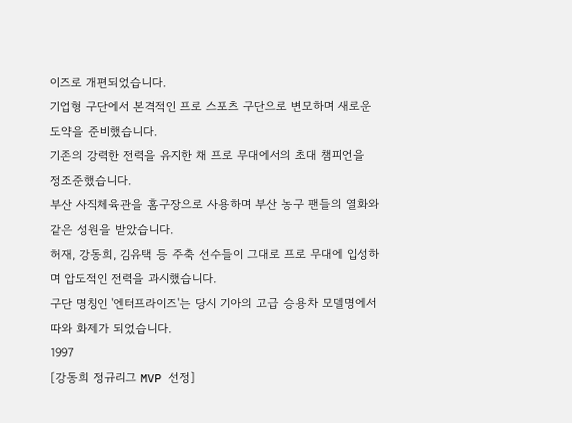이즈로 개편되었습니다.
기업형 구단에서 본격적인 프로 스포츠 구단으로 변모하며 새로운 도약을 준비했습니다.
기존의 강력한 전력을 유지한 채 프로 무대에서의 초대 챔피언을 정조준했습니다.
부산 사직체육관을 홈구장으로 사용하며 부산 농구 팬들의 열화와 같은 성원을 받았습니다.
허재, 강동희, 김유택 등 주축 선수들이 그대로 프로 무대에 입성하며 압도적인 전력을 과시했습니다.
구단 명칭인 '엔터프라이즈'는 당시 기아의 고급 승용차 모델명에서 따와 화제가 되었습니다.
1997
[강동희 정규리그 MVP 선정]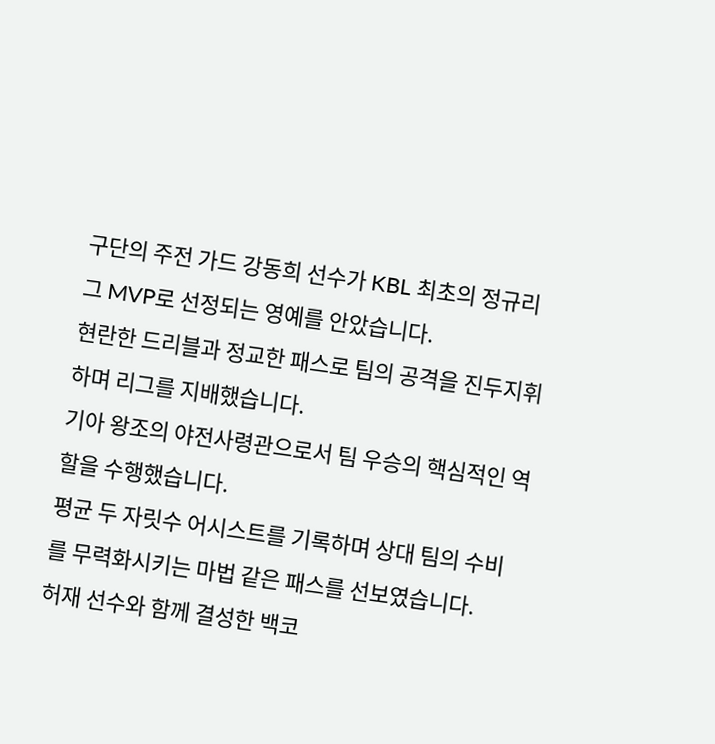구단의 주전 가드 강동희 선수가 KBL 최초의 정규리그 MVP로 선정되는 영예를 안았습니다.
현란한 드리블과 정교한 패스로 팀의 공격을 진두지휘하며 리그를 지배했습니다.
기아 왕조의 야전사령관으로서 팀 우승의 핵심적인 역할을 수행했습니다.
평균 두 자릿수 어시스트를 기록하며 상대 팀의 수비를 무력화시키는 마법 같은 패스를 선보였습니다.
허재 선수와 함께 결성한 백코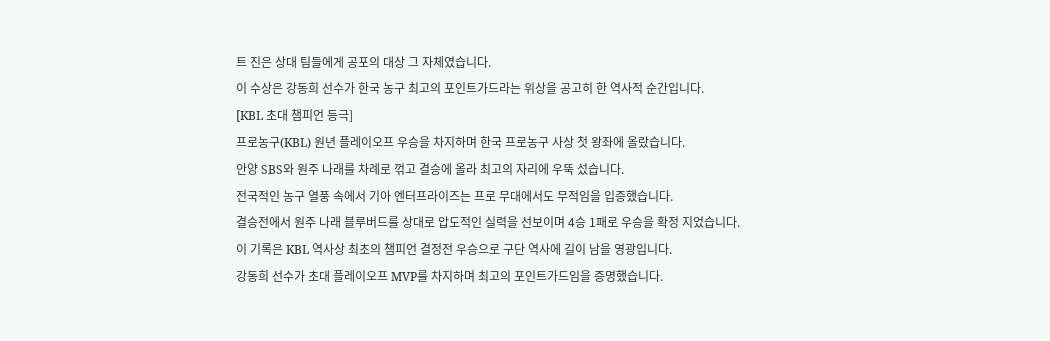트 진은 상대 팀들에게 공포의 대상 그 자체였습니다.
이 수상은 강동희 선수가 한국 농구 최고의 포인트가드라는 위상을 공고히 한 역사적 순간입니다.
[KBL 초대 챔피언 등극]
프로농구(KBL) 원년 플레이오프 우승을 차지하며 한국 프로농구 사상 첫 왕좌에 올랐습니다.
안양 SBS와 원주 나래를 차례로 꺾고 결승에 올라 최고의 자리에 우뚝 섰습니다.
전국적인 농구 열풍 속에서 기아 엔터프라이즈는 프로 무대에서도 무적임을 입증했습니다.
결승전에서 원주 나래 블루버드를 상대로 압도적인 실력을 선보이며 4승 1패로 우승을 확정 지었습니다.
이 기록은 KBL 역사상 최초의 챔피언 결정전 우승으로 구단 역사에 길이 남을 영광입니다.
강동희 선수가 초대 플레이오프 MVP를 차지하며 최고의 포인트가드임을 증명했습니다.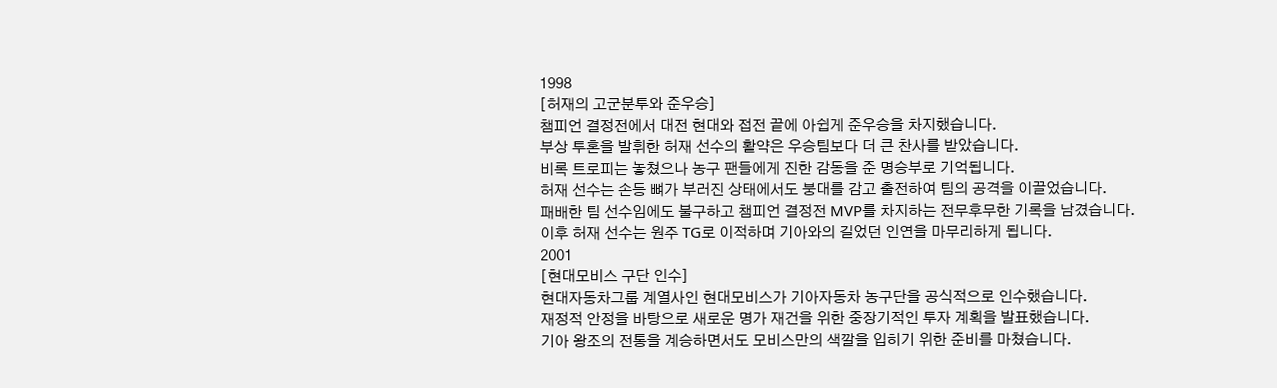1998
[허재의 고군분투와 준우승]
챔피언 결정전에서 대전 현대와 접전 끝에 아쉽게 준우승을 차지했습니다.
부상 투혼을 발휘한 허재 선수의 활약은 우승팀보다 더 큰 찬사를 받았습니다.
비록 트로피는 놓쳤으나 농구 팬들에게 진한 감동을 준 명승부로 기억됩니다.
허재 선수는 손등 뼈가 부러진 상태에서도 붕대를 감고 출전하여 팀의 공격을 이끌었습니다.
패배한 팀 선수임에도 불구하고 챔피언 결정전 MVP를 차지하는 전무후무한 기록을 남겼습니다.
이후 허재 선수는 원주 TG로 이적하며 기아와의 길었던 인연을 마무리하게 됩니다.
2001
[현대모비스 구단 인수]
현대자동차그룹 계열사인 현대모비스가 기아자동차 농구단을 공식적으로 인수했습니다.
재정적 안정을 바탕으로 새로운 명가 재건을 위한 중장기적인 투자 계획을 발표했습니다.
기아 왕조의 전통을 계승하면서도 모비스만의 색깔을 입히기 위한 준비를 마쳤습니다.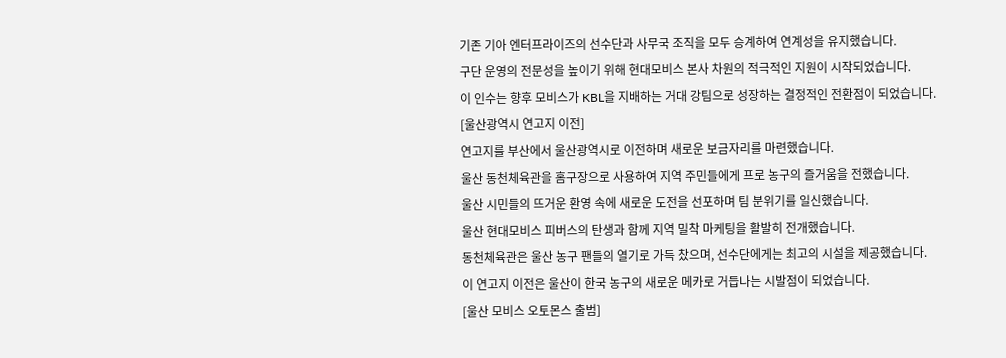기존 기아 엔터프라이즈의 선수단과 사무국 조직을 모두 승계하여 연계성을 유지했습니다.
구단 운영의 전문성을 높이기 위해 현대모비스 본사 차원의 적극적인 지원이 시작되었습니다.
이 인수는 향후 모비스가 KBL을 지배하는 거대 강팀으로 성장하는 결정적인 전환점이 되었습니다.
[울산광역시 연고지 이전]
연고지를 부산에서 울산광역시로 이전하며 새로운 보금자리를 마련했습니다.
울산 동천체육관을 홈구장으로 사용하여 지역 주민들에게 프로 농구의 즐거움을 전했습니다.
울산 시민들의 뜨거운 환영 속에 새로운 도전을 선포하며 팀 분위기를 일신했습니다.
울산 현대모비스 피버스의 탄생과 함께 지역 밀착 마케팅을 활발히 전개했습니다.
동천체육관은 울산 농구 팬들의 열기로 가득 찼으며, 선수단에게는 최고의 시설을 제공했습니다.
이 연고지 이전은 울산이 한국 농구의 새로운 메카로 거듭나는 시발점이 되었습니다.
[울산 모비스 오토몬스 출범]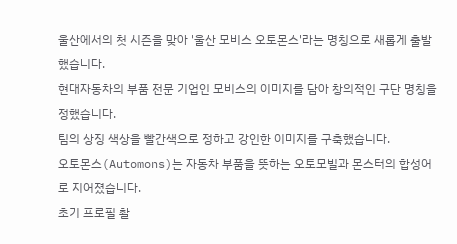울산에서의 첫 시즌을 맞아 '울산 모비스 오토몬스'라는 명칭으로 새롭게 출발했습니다.
현대자동차의 부품 전문 기업인 모비스의 이미지를 담아 창의적인 구단 명칭을 정했습니다.
팀의 상징 색상을 빨간색으로 정하고 강인한 이미지를 구축했습니다.
오토몬스(Automons)는 자동차 부품을 뜻하는 오토모빌과 몬스터의 합성어로 지어졌습니다.
초기 프로필 촬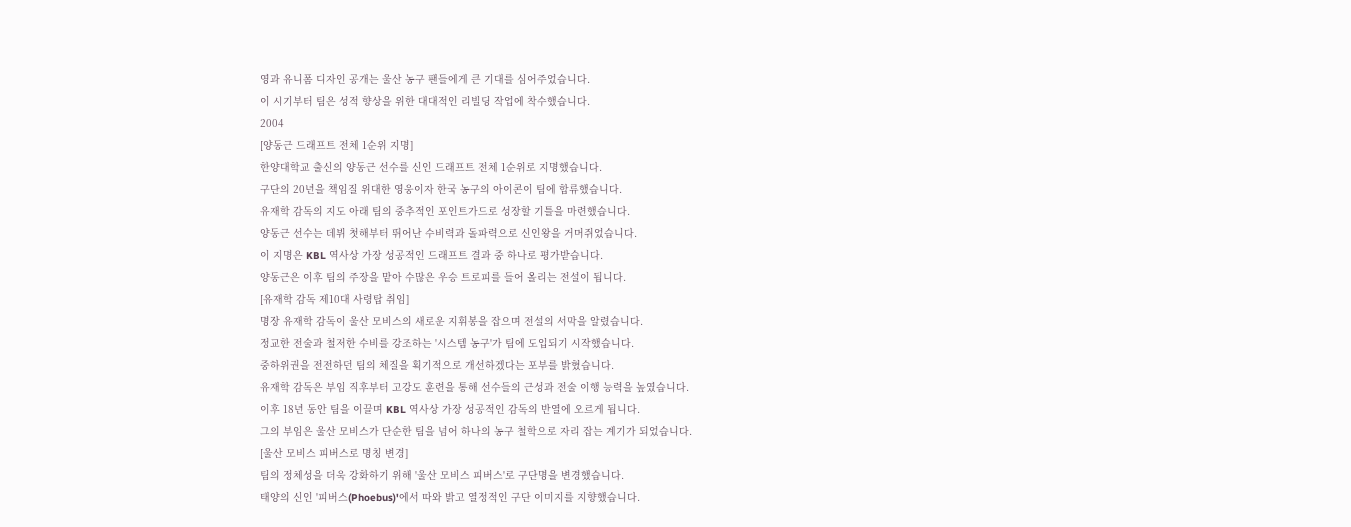영과 유니폼 디자인 공개는 울산 농구 팬들에게 큰 기대를 심어주었습니다.
이 시기부터 팀은 성적 향상을 위한 대대적인 리빌딩 작업에 착수했습니다.
2004
[양동근 드래프트 전체 1순위 지명]
한양대학교 출신의 양동근 선수를 신인 드래프트 전체 1순위로 지명했습니다.
구단의 20년을 책임질 위대한 영웅이자 한국 농구의 아이콘이 팀에 합류했습니다.
유재학 감독의 지도 아래 팀의 중추적인 포인트가드로 성장할 기틀을 마련했습니다.
양동근 선수는 데뷔 첫해부터 뛰어난 수비력과 돌파력으로 신인왕을 거머쥐었습니다.
이 지명은 KBL 역사상 가장 성공적인 드래프트 결과 중 하나로 평가받습니다.
양동근은 이후 팀의 주장을 맡아 수많은 우승 트로피를 들어 올리는 전설이 됩니다.
[유재학 감독 제10대 사령탑 취임]
명장 유재학 감독이 울산 모비스의 새로운 지휘봉을 잡으며 전설의 서막을 알렸습니다.
정교한 전술과 철저한 수비를 강조하는 '시스템 농구'가 팀에 도입되기 시작했습니다.
중하위권을 전전하던 팀의 체질을 획기적으로 개선하겠다는 포부를 밝혔습니다.
유재학 감독은 부임 직후부터 고강도 훈련을 통해 선수들의 근성과 전술 이행 능력을 높였습니다.
이후 18년 동안 팀을 이끌며 KBL 역사상 가장 성공적인 감독의 반열에 오르게 됩니다.
그의 부임은 울산 모비스가 단순한 팀을 넘어 하나의 농구 철학으로 자리 잡는 계기가 되었습니다.
[울산 모비스 피버스로 명칭 변경]
팀의 정체성을 더욱 강화하기 위해 '울산 모비스 피버스'로 구단명을 변경했습니다.
태양의 신인 '피버스(Phoebus)'에서 따와 밝고 열정적인 구단 이미지를 지향했습니다.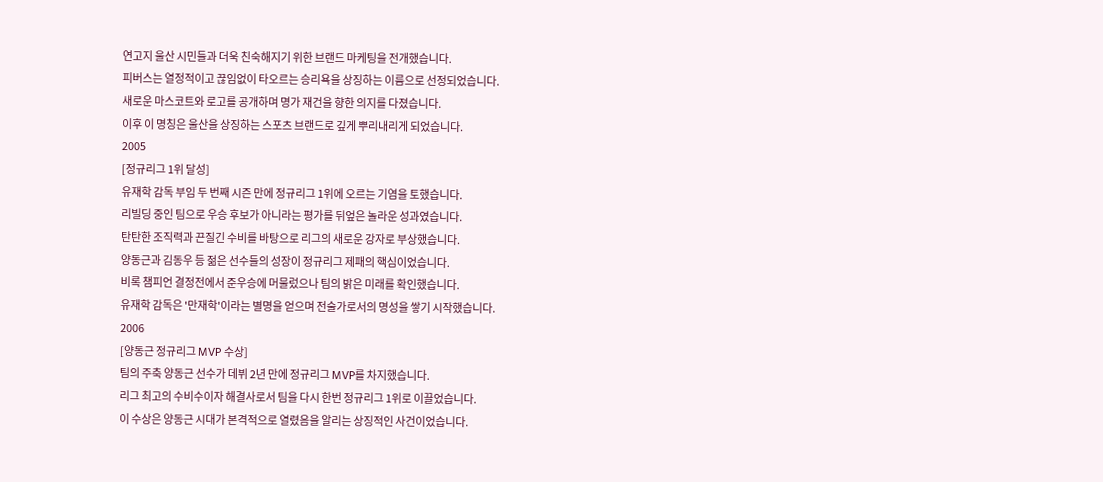연고지 울산 시민들과 더욱 친숙해지기 위한 브랜드 마케팅을 전개했습니다.
피버스는 열정적이고 끊임없이 타오르는 승리욕을 상징하는 이름으로 선정되었습니다.
새로운 마스코트와 로고를 공개하며 명가 재건을 향한 의지를 다졌습니다.
이후 이 명칭은 울산을 상징하는 스포츠 브랜드로 깊게 뿌리내리게 되었습니다.
2005
[정규리그 1위 달성]
유재학 감독 부임 두 번째 시즌 만에 정규리그 1위에 오르는 기염을 토했습니다.
리빌딩 중인 팀으로 우승 후보가 아니라는 평가를 뒤엎은 놀라운 성과였습니다.
탄탄한 조직력과 끈질긴 수비를 바탕으로 리그의 새로운 강자로 부상했습니다.
양동근과 김동우 등 젊은 선수들의 성장이 정규리그 제패의 핵심이었습니다.
비록 챔피언 결정전에서 준우승에 머물렀으나 팀의 밝은 미래를 확인했습니다.
유재학 감독은 '만재학'이라는 별명을 얻으며 전술가로서의 명성을 쌓기 시작했습니다.
2006
[양동근 정규리그 MVP 수상]
팀의 주축 양동근 선수가 데뷔 2년 만에 정규리그 MVP를 차지했습니다.
리그 최고의 수비수이자 해결사로서 팀을 다시 한번 정규리그 1위로 이끌었습니다.
이 수상은 양동근 시대가 본격적으로 열렸음을 알리는 상징적인 사건이었습니다.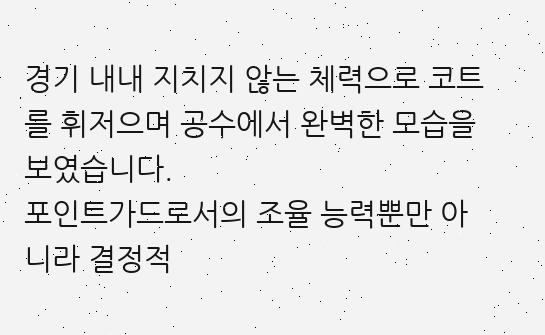경기 내내 지치지 않는 체력으로 코트를 휘저으며 공수에서 완벽한 모습을 보였습니다.
포인트가드로서의 조율 능력뿐만 아니라 결정적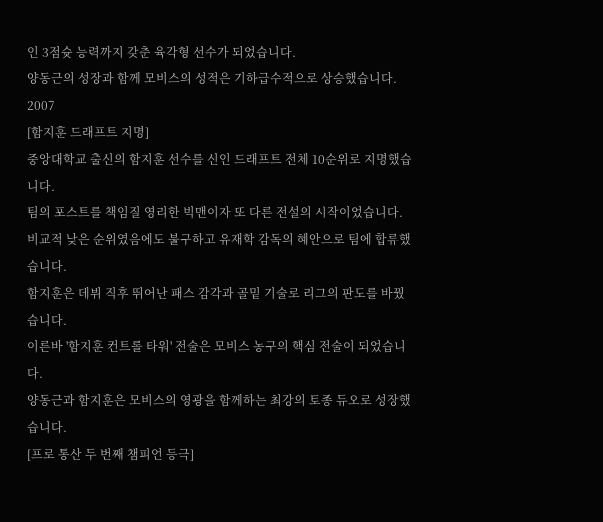인 3점슛 능력까지 갖춘 육각형 선수가 되었습니다.
양동근의 성장과 함께 모비스의 성적은 기하급수적으로 상승했습니다.
2007
[함지훈 드래프트 지명]
중앙대학교 출신의 함지훈 선수를 신인 드래프트 전체 10순위로 지명했습니다.
팀의 포스트를 책임질 영리한 빅맨이자 또 다른 전설의 시작이었습니다.
비교적 낮은 순위였음에도 불구하고 유재학 감독의 혜안으로 팀에 합류했습니다.
함지훈은 데뷔 직후 뛰어난 패스 감각과 골밑 기술로 리그의 판도를 바꿨습니다.
이른바 '함지훈 컨트롤 타워' 전술은 모비스 농구의 핵심 전술이 되었습니다.
양동근과 함지훈은 모비스의 영광을 함께하는 최강의 토종 듀오로 성장했습니다.
[프로 통산 두 번째 챔피언 등극]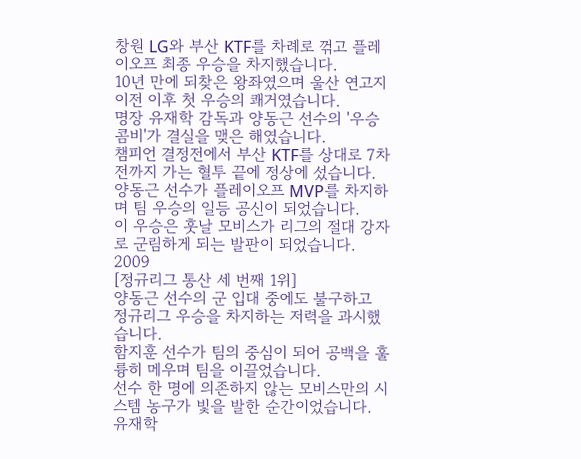창원 LG와 부산 KTF를 차례로 꺾고 플레이오프 최종 우승을 차지했습니다.
10년 만에 되찾은 왕좌였으며 울산 연고지 이전 이후 첫 우승의 쾌거였습니다.
명장 유재학 감독과 양동근 선수의 '우승 콤비'가 결실을 맺은 해였습니다.
챔피언 결정전에서 부산 KTF를 상대로 7차전까지 가는 혈투 끝에 정상에 섰습니다.
양동근 선수가 플레이오프 MVP를 차지하며 팀 우승의 일등 공신이 되었습니다.
이 우승은 훗날 모비스가 리그의 절대 강자로 군림하게 되는 발판이 되었습니다.
2009
[정규리그 통산 세 번째 1위]
양동근 선수의 군 입대 중에도 불구하고 정규리그 우승을 차지하는 저력을 과시했습니다.
함지훈 선수가 팀의 중심이 되어 공백을 훌륭히 메우며 팀을 이끌었습니다.
선수 한 명에 의존하지 않는 모비스만의 시스템 농구가 빛을 발한 순간이었습니다.
유재학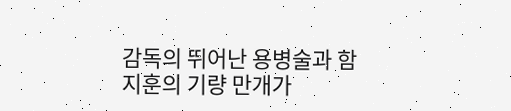감독의 뛰어난 용병술과 함지훈의 기량 만개가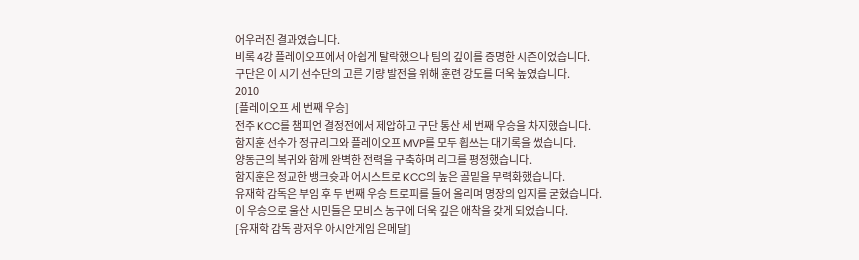어우러진 결과였습니다.
비록 4강 플레이오프에서 아쉽게 탈락했으나 팀의 깊이를 증명한 시즌이었습니다.
구단은 이 시기 선수단의 고른 기량 발전을 위해 훈련 강도를 더욱 높였습니다.
2010
[플레이오프 세 번째 우승]
전주 KCC를 챔피언 결정전에서 제압하고 구단 통산 세 번째 우승을 차지했습니다.
함지훈 선수가 정규리그와 플레이오프 MVP를 모두 휩쓰는 대기록을 썼습니다.
양동근의 복귀와 함께 완벽한 전력을 구축하며 리그를 평정했습니다.
함지훈은 정교한 뱅크슛과 어시스트로 KCC의 높은 골밑을 무력화했습니다.
유재학 감독은 부임 후 두 번째 우승 트로피를 들어 올리며 명장의 입지를 굳혔습니다.
이 우승으로 울산 시민들은 모비스 농구에 더욱 깊은 애착을 갖게 되었습니다.
[유재학 감독 광저우 아시안게임 은메달]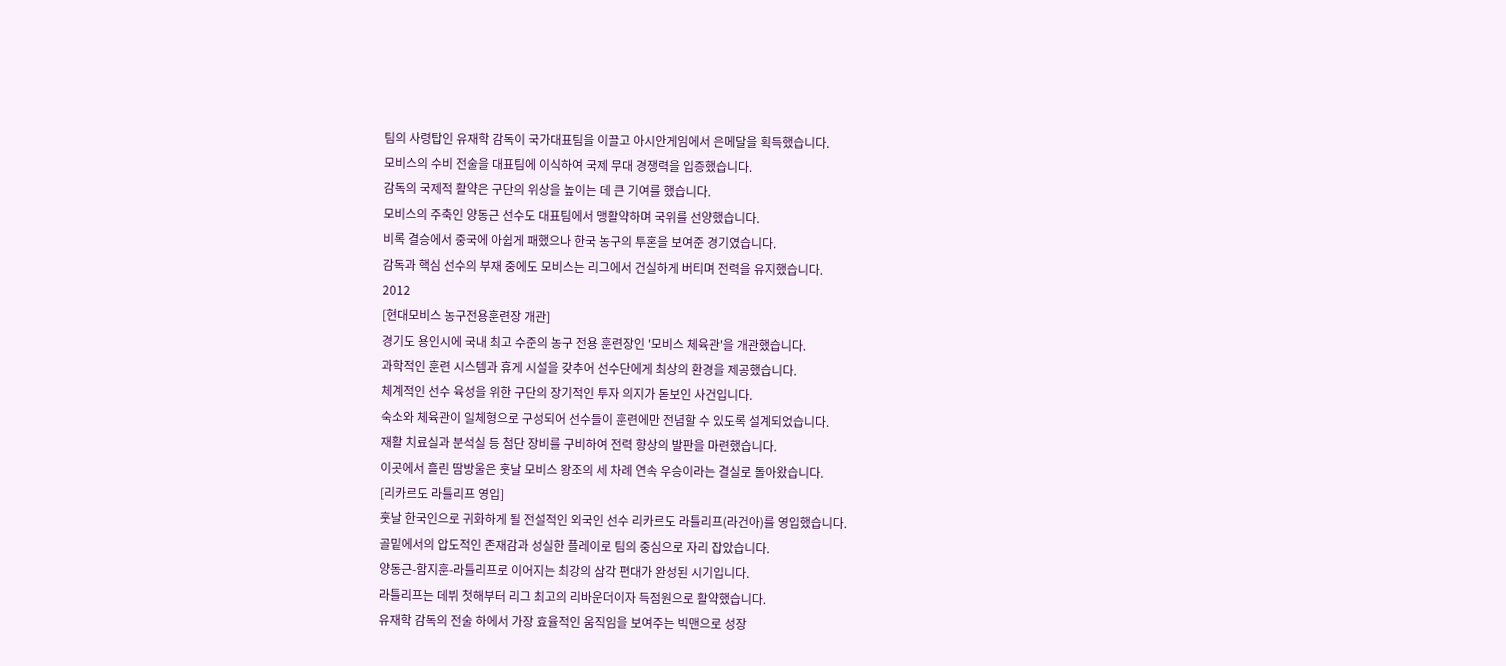팀의 사령탑인 유재학 감독이 국가대표팀을 이끌고 아시안게임에서 은메달을 획득했습니다.
모비스의 수비 전술을 대표팀에 이식하여 국제 무대 경쟁력을 입증했습니다.
감독의 국제적 활약은 구단의 위상을 높이는 데 큰 기여를 했습니다.
모비스의 주축인 양동근 선수도 대표팀에서 맹활약하며 국위를 선양했습니다.
비록 결승에서 중국에 아쉽게 패했으나 한국 농구의 투혼을 보여준 경기였습니다.
감독과 핵심 선수의 부재 중에도 모비스는 리그에서 건실하게 버티며 전력을 유지했습니다.
2012
[현대모비스 농구전용훈련장 개관]
경기도 용인시에 국내 최고 수준의 농구 전용 훈련장인 '모비스 체육관'을 개관했습니다.
과학적인 훈련 시스템과 휴게 시설을 갖추어 선수단에게 최상의 환경을 제공했습니다.
체계적인 선수 육성을 위한 구단의 장기적인 투자 의지가 돋보인 사건입니다.
숙소와 체육관이 일체형으로 구성되어 선수들이 훈련에만 전념할 수 있도록 설계되었습니다.
재활 치료실과 분석실 등 첨단 장비를 구비하여 전력 향상의 발판을 마련했습니다.
이곳에서 흘린 땀방울은 훗날 모비스 왕조의 세 차례 연속 우승이라는 결실로 돌아왔습니다.
[리카르도 라틀리프 영입]
훗날 한국인으로 귀화하게 될 전설적인 외국인 선수 리카르도 라틀리프(라건아)를 영입했습니다.
골밑에서의 압도적인 존재감과 성실한 플레이로 팀의 중심으로 자리 잡았습니다.
양동근-함지훈-라틀리프로 이어지는 최강의 삼각 편대가 완성된 시기입니다.
라틀리프는 데뷔 첫해부터 리그 최고의 리바운더이자 득점원으로 활약했습니다.
유재학 감독의 전술 하에서 가장 효율적인 움직임을 보여주는 빅맨으로 성장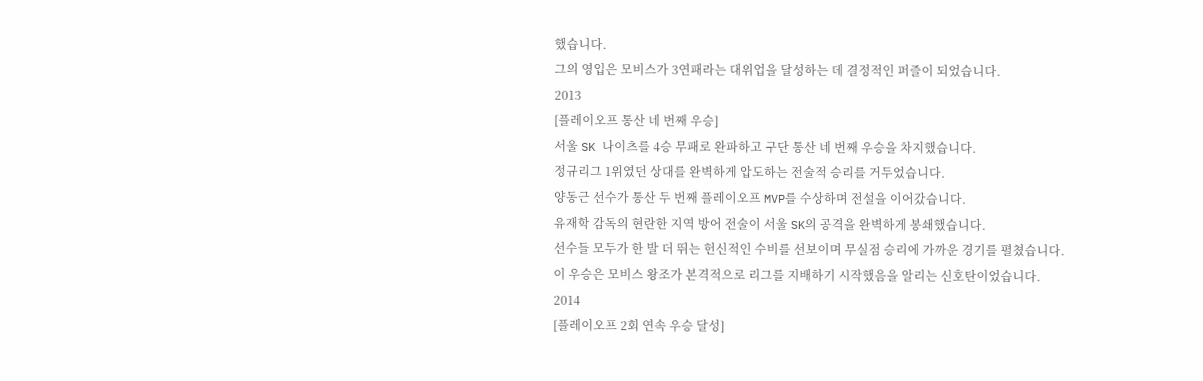했습니다.
그의 영입은 모비스가 3연패라는 대위업을 달성하는 데 결정적인 퍼즐이 되었습니다.
2013
[플레이오프 통산 네 번째 우승]
서울 SK 나이츠를 4승 무패로 완파하고 구단 통산 네 번째 우승을 차지했습니다.
정규리그 1위였던 상대를 완벽하게 압도하는 전술적 승리를 거두었습니다.
양동근 선수가 통산 두 번째 플레이오프 MVP를 수상하며 전설을 이어갔습니다.
유재학 감독의 현란한 지역 방어 전술이 서울 SK의 공격을 완벽하게 봉쇄했습니다.
선수들 모두가 한 발 더 뛰는 헌신적인 수비를 선보이며 무실점 승리에 가까운 경기를 펼쳤습니다.
이 우승은 모비스 왕조가 본격적으로 리그를 지배하기 시작했음을 알리는 신호탄이었습니다.
2014
[플레이오프 2회 연속 우승 달성]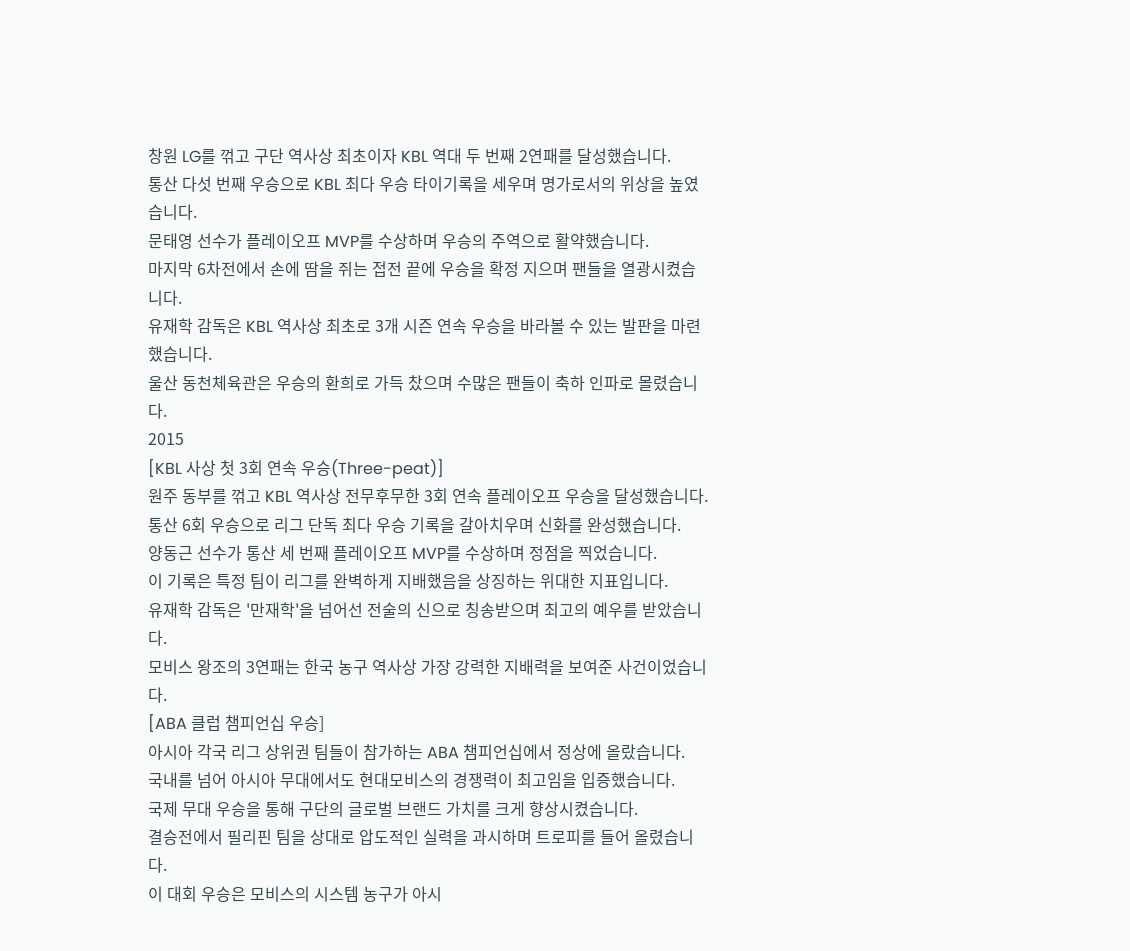창원 LG를 꺾고 구단 역사상 최초이자 KBL 역대 두 번째 2연패를 달성했습니다.
통산 다섯 번째 우승으로 KBL 최다 우승 타이기록을 세우며 명가로서의 위상을 높였습니다.
문태영 선수가 플레이오프 MVP를 수상하며 우승의 주역으로 활약했습니다.
마지막 6차전에서 손에 땀을 쥐는 접전 끝에 우승을 확정 지으며 팬들을 열광시켰습니다.
유재학 감독은 KBL 역사상 최초로 3개 시즌 연속 우승을 바라볼 수 있는 발판을 마련했습니다.
울산 동천체육관은 우승의 환희로 가득 찼으며 수많은 팬들이 축하 인파로 몰렸습니다.
2015
[KBL 사상 첫 3회 연속 우승(Three-peat)]
원주 동부를 꺾고 KBL 역사상 전무후무한 3회 연속 플레이오프 우승을 달성했습니다.
통산 6회 우승으로 리그 단독 최다 우승 기록을 갈아치우며 신화를 완성했습니다.
양동근 선수가 통산 세 번째 플레이오프 MVP를 수상하며 정점을 찍었습니다.
이 기록은 특정 팀이 리그를 완벽하게 지배했음을 상징하는 위대한 지표입니다.
유재학 감독은 '만재학'을 넘어선 전술의 신으로 칭송받으며 최고의 예우를 받았습니다.
모비스 왕조의 3연패는 한국 농구 역사상 가장 강력한 지배력을 보여준 사건이었습니다.
[ABA 클럽 챔피언십 우승]
아시아 각국 리그 상위권 팀들이 참가하는 ABA 챔피언십에서 정상에 올랐습니다.
국내를 넘어 아시아 무대에서도 현대모비스의 경쟁력이 최고임을 입증했습니다.
국제 무대 우승을 통해 구단의 글로벌 브랜드 가치를 크게 향상시켰습니다.
결승전에서 필리핀 팀을 상대로 압도적인 실력을 과시하며 트로피를 들어 올렸습니다.
이 대회 우승은 모비스의 시스템 농구가 아시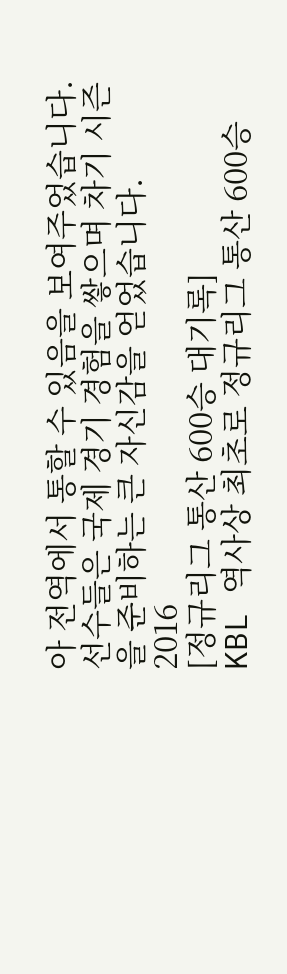아 전역에서 통할 수 있음을 보여주었습니다.
선수들은 국제 경기 경험을 쌓으며 차기 시즌을 준비하는 큰 자신감을 얻었습니다.
2016
[정규리그 통산 600승 대기록]
KBL 역사상 최초로 정규리그 통산 600승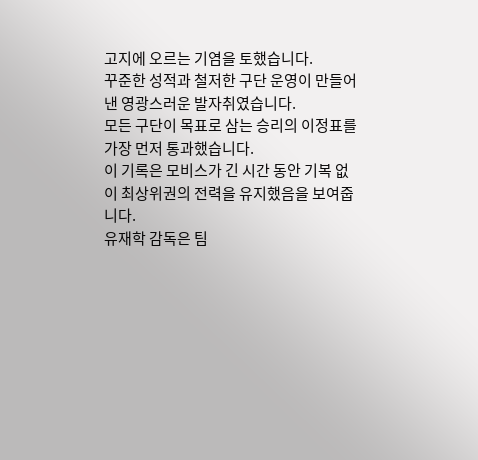고지에 오르는 기염을 토했습니다.
꾸준한 성적과 철저한 구단 운영이 만들어낸 영광스러운 발자취였습니다.
모든 구단이 목표로 삼는 승리의 이정표를 가장 먼저 통과했습니다.
이 기록은 모비스가 긴 시간 동안 기복 없이 최상위권의 전력을 유지했음을 보여줍니다.
유재학 감독은 팀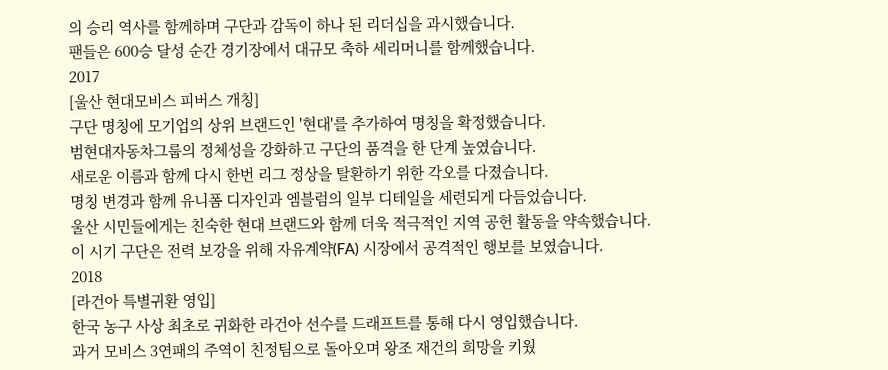의 승리 역사를 함께하며 구단과 감독이 하나 된 리더십을 과시했습니다.
팬들은 600승 달성 순간 경기장에서 대규모 축하 세리머니를 함께했습니다.
2017
[울산 현대모비스 피버스 개칭]
구단 명칭에 모기업의 상위 브랜드인 '현대'를 추가하여 명칭을 확정했습니다.
범현대자동차그룹의 정체성을 강화하고 구단의 품격을 한 단계 높였습니다.
새로운 이름과 함께 다시 한번 리그 정상을 탈환하기 위한 각오를 다졌습니다.
명칭 변경과 함께 유니폼 디자인과 엠블럼의 일부 디테일을 세련되게 다듬었습니다.
울산 시민들에게는 친숙한 현대 브랜드와 함께 더욱 적극적인 지역 공헌 활동을 약속했습니다.
이 시기 구단은 전력 보강을 위해 자유계약(FA) 시장에서 공격적인 행보를 보였습니다.
2018
[라건아 특별귀환 영입]
한국 농구 사상 최초로 귀화한 라건아 선수를 드래프트를 통해 다시 영입했습니다.
과거 모비스 3연패의 주역이 친정팀으로 돌아오며 왕조 재건의 희망을 키웠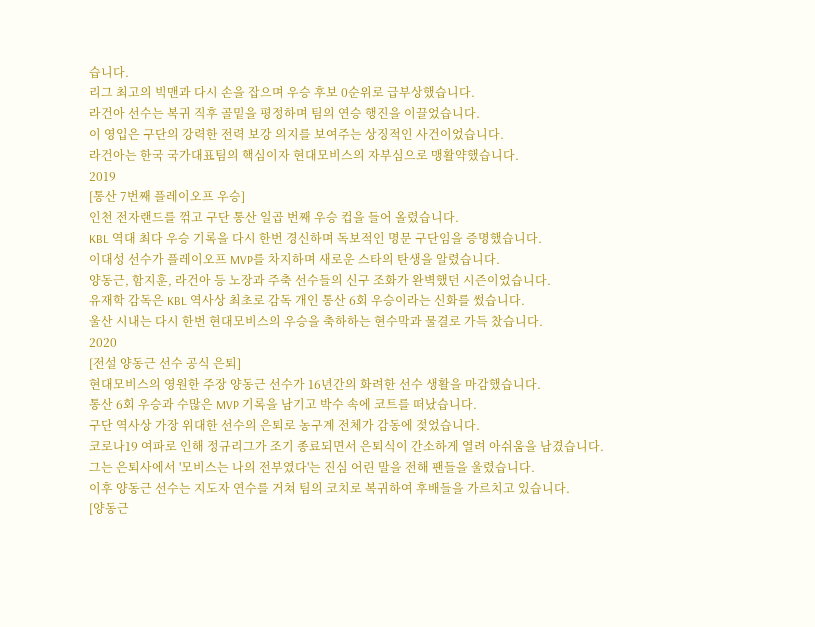습니다.
리그 최고의 빅맨과 다시 손을 잡으며 우승 후보 0순위로 급부상했습니다.
라건아 선수는 복귀 직후 골밑을 평정하며 팀의 연승 행진을 이끌었습니다.
이 영입은 구단의 강력한 전력 보강 의지를 보여주는 상징적인 사건이었습니다.
라건아는 한국 국가대표팀의 핵심이자 현대모비스의 자부심으로 맹활약했습니다.
2019
[통산 7번째 플레이오프 우승]
인천 전자랜드를 꺾고 구단 통산 일곱 번째 우승 컵을 들어 올렸습니다.
KBL 역대 최다 우승 기록을 다시 한번 경신하며 독보적인 명문 구단임을 증명했습니다.
이대성 선수가 플레이오프 MVP를 차지하며 새로운 스타의 탄생을 알렸습니다.
양동근, 함지훈, 라건아 등 노장과 주축 선수들의 신구 조화가 완벽했던 시즌이었습니다.
유재학 감독은 KBL 역사상 최초로 감독 개인 통산 6회 우승이라는 신화를 썼습니다.
울산 시내는 다시 한번 현대모비스의 우승을 축하하는 현수막과 물결로 가득 찼습니다.
2020
[전설 양동근 선수 공식 은퇴]
현대모비스의 영원한 주장 양동근 선수가 16년간의 화려한 선수 생활을 마감했습니다.
통산 6회 우승과 수많은 MVP 기록을 남기고 박수 속에 코트를 떠났습니다.
구단 역사상 가장 위대한 선수의 은퇴로 농구계 전체가 감동에 젖었습니다.
코로나19 여파로 인해 정규리그가 조기 종료되면서 은퇴식이 간소하게 열려 아쉬움을 남겼습니다.
그는 은퇴사에서 '모비스는 나의 전부였다'는 진심 어린 말을 전해 팬들을 울렸습니다.
이후 양동근 선수는 지도자 연수를 거쳐 팀의 코치로 복귀하여 후배들을 가르치고 있습니다.
[양동근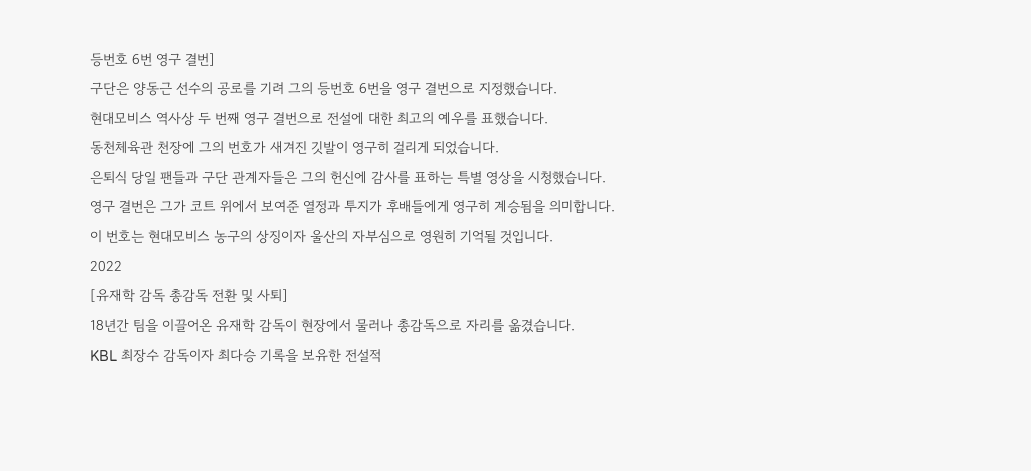등번호 6번 영구 결번]
구단은 양동근 선수의 공로를 기려 그의 등번호 6번을 영구 결번으로 지정했습니다.
현대모비스 역사상 두 번째 영구 결번으로 전설에 대한 최고의 예우를 표했습니다.
동천체육관 천장에 그의 번호가 새겨진 깃발이 영구히 걸리게 되었습니다.
은퇴식 당일 팬들과 구단 관계자들은 그의 헌신에 감사를 표하는 특별 영상을 시청했습니다.
영구 결번은 그가 코트 위에서 보여준 열정과 투지가 후배들에게 영구히 계승됨을 의미합니다.
이 번호는 현대모비스 농구의 상징이자 울산의 자부심으로 영원히 기억될 것입니다.
2022
[유재학 감독 총감독 전환 및 사퇴]
18년간 팀을 이끌어온 유재학 감독이 현장에서 물러나 총감독으로 자리를 옮겼습니다.
KBL 최장수 감독이자 최다승 기록을 보유한 전설적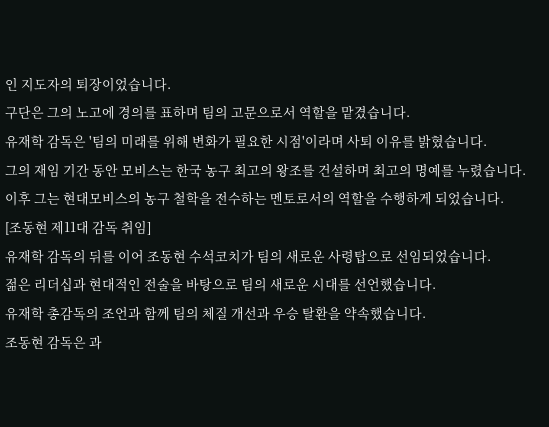인 지도자의 퇴장이었습니다.
구단은 그의 노고에 경의를 표하며 팀의 고문으로서 역할을 맡겼습니다.
유재학 감독은 '팀의 미래를 위해 변화가 필요한 시점'이라며 사퇴 이유를 밝혔습니다.
그의 재임 기간 동안 모비스는 한국 농구 최고의 왕조를 건설하며 최고의 명예를 누렸습니다.
이후 그는 현대모비스의 농구 철학을 전수하는 멘토로서의 역할을 수행하게 되었습니다.
[조동현 제11대 감독 취임]
유재학 감독의 뒤를 이어 조동현 수석코치가 팀의 새로운 사령탑으로 선임되었습니다.
젊은 리더십과 현대적인 전술을 바탕으로 팀의 새로운 시대를 선언했습니다.
유재학 총감독의 조언과 함께 팀의 체질 개선과 우승 탈환을 약속했습니다.
조동현 감독은 과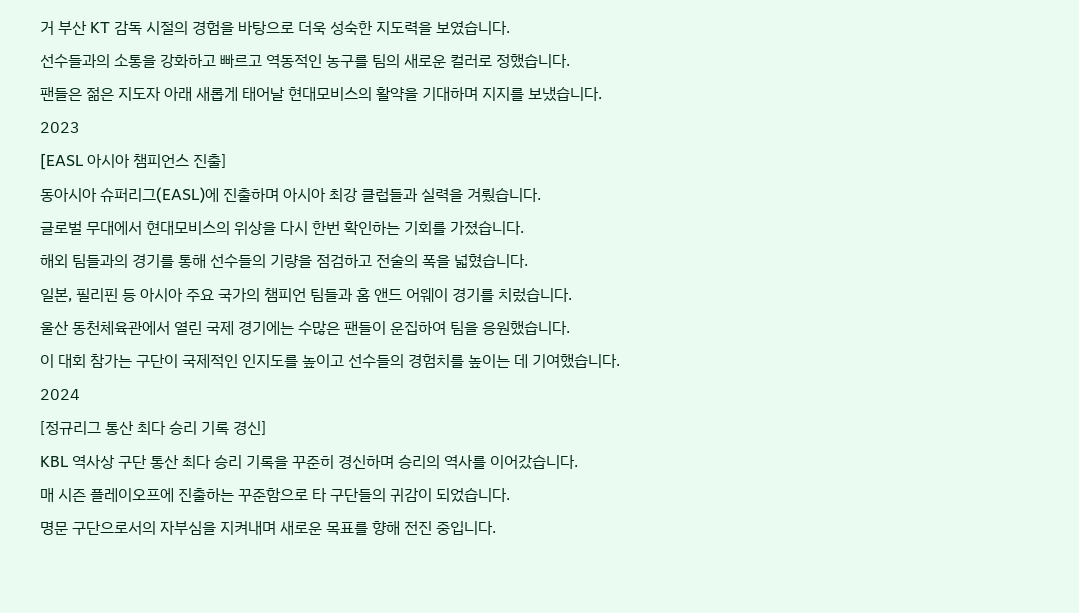거 부산 KT 감독 시절의 경험을 바탕으로 더욱 성숙한 지도력을 보였습니다.
선수들과의 소통을 강화하고 빠르고 역동적인 농구를 팀의 새로운 컬러로 정했습니다.
팬들은 젊은 지도자 아래 새롭게 태어날 현대모비스의 활약을 기대하며 지지를 보냈습니다.
2023
[EASL 아시아 챔피언스 진출]
동아시아 슈퍼리그(EASL)에 진출하며 아시아 최강 클럽들과 실력을 겨뤘습니다.
글로벌 무대에서 현대모비스의 위상을 다시 한번 확인하는 기회를 가졌습니다.
해외 팀들과의 경기를 통해 선수들의 기량을 점검하고 전술의 폭을 넓혔습니다.
일본, 필리핀 등 아시아 주요 국가의 챔피언 팀들과 홈 앤드 어웨이 경기를 치렀습니다.
울산 동천체육관에서 열린 국제 경기에는 수많은 팬들이 운집하여 팀을 응원했습니다.
이 대회 참가는 구단이 국제적인 인지도를 높이고 선수들의 경험치를 높이는 데 기여했습니다.
2024
[정규리그 통산 최다 승리 기록 경신]
KBL 역사상 구단 통산 최다 승리 기록을 꾸준히 경신하며 승리의 역사를 이어갔습니다.
매 시즌 플레이오프에 진출하는 꾸준함으로 타 구단들의 귀감이 되었습니다.
명문 구단으로서의 자부심을 지켜내며 새로운 목표를 향해 전진 중입니다.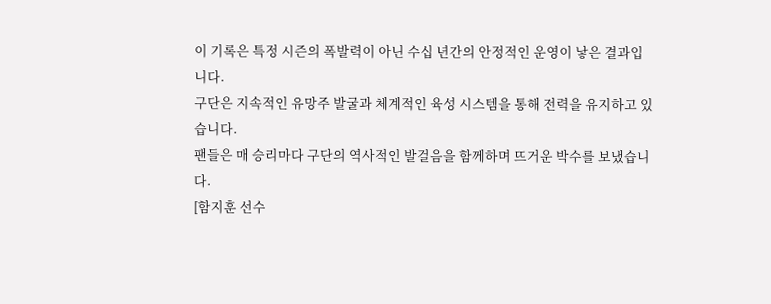이 기록은 특정 시즌의 폭발력이 아닌 수십 년간의 안정적인 운영이 낳은 결과입니다.
구단은 지속적인 유망주 발굴과 체계적인 육성 시스템을 통해 전력을 유지하고 있습니다.
팬들은 매 승리마다 구단의 역사적인 발걸음을 함께하며 뜨거운 박수를 보냈습니다.
[함지훈 선수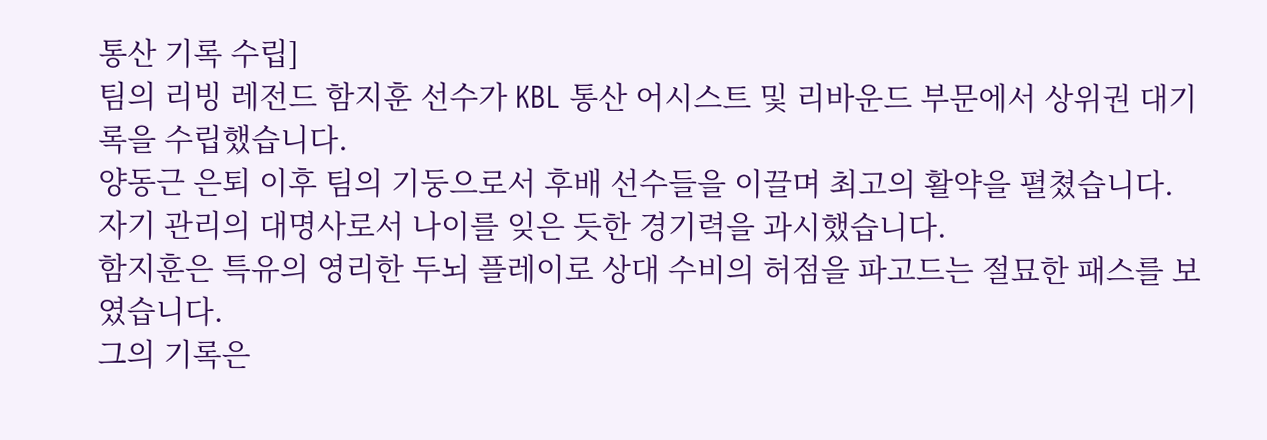통산 기록 수립]
팀의 리빙 레전드 함지훈 선수가 KBL 통산 어시스트 및 리바운드 부문에서 상위권 대기록을 수립했습니다.
양동근 은퇴 이후 팀의 기둥으로서 후배 선수들을 이끌며 최고의 활약을 펼쳤습니다.
자기 관리의 대명사로서 나이를 잊은 듯한 경기력을 과시했습니다.
함지훈은 특유의 영리한 두뇌 플레이로 상대 수비의 허점을 파고드는 절묘한 패스를 보였습니다.
그의 기록은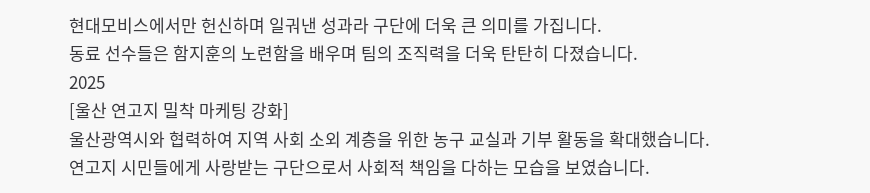현대모비스에서만 헌신하며 일궈낸 성과라 구단에 더욱 큰 의미를 가집니다.
동료 선수들은 함지훈의 노련함을 배우며 팀의 조직력을 더욱 탄탄히 다졌습니다.
2025
[울산 연고지 밀착 마케팅 강화]
울산광역시와 협력하여 지역 사회 소외 계층을 위한 농구 교실과 기부 활동을 확대했습니다.
연고지 시민들에게 사랑받는 구단으로서 사회적 책임을 다하는 모습을 보였습니다.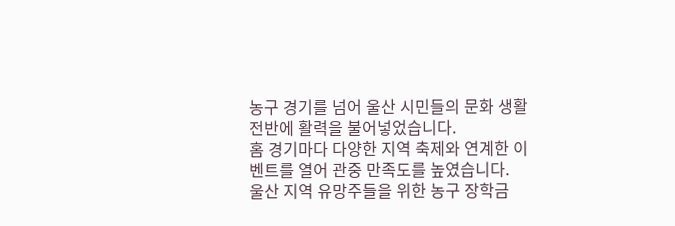농구 경기를 넘어 울산 시민들의 문화 생활 전반에 활력을 불어넣었습니다.
홈 경기마다 다양한 지역 축제와 연계한 이벤트를 열어 관중 만족도를 높였습니다.
울산 지역 유망주들을 위한 농구 장학금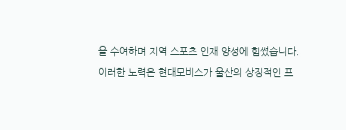을 수여하며 지역 스포츠 인재 양성에 힘썼습니다.
이러한 노력은 현대모비스가 울산의 상징적인 프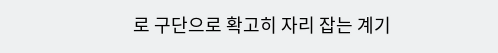로 구단으로 확고히 자리 잡는 계기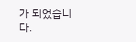가 되었습니다.